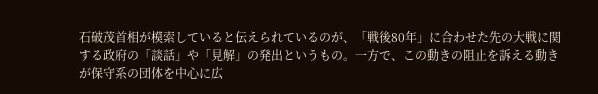石破茂首相が模索していると伝えられているのが、「戦後80年」に合わせた先の大戦に関する政府の「談話」や「見解」の発出というもの。一方で、この動きの阻止を訴える動きが保守系の団体を中心に広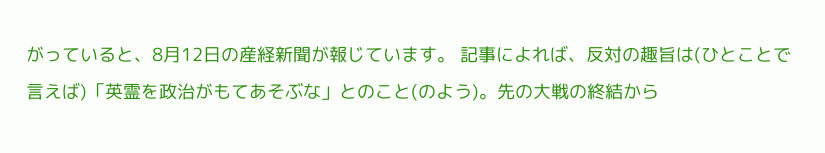がっていると、8月12日の産経新聞が報じています。 記事によれば、反対の趣旨は(ひとことで言えば)「英霊を政治がもてあそぶな」とのこと(のよう)。先の大戦の終結から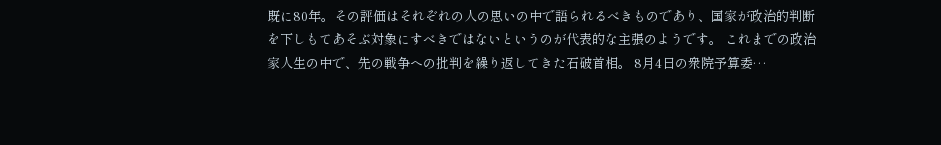既に80年。その評価はそれぞれの人の思いの中で語られるべきものであり、国家が政治的判断を下しもてあそぶ対象にすべきではないというのが代表的な主張のようです。 これまでの政治家人生の中で、先の戦争への批判を繰り返してきた石破首相。 8月4日の衆院予算委…